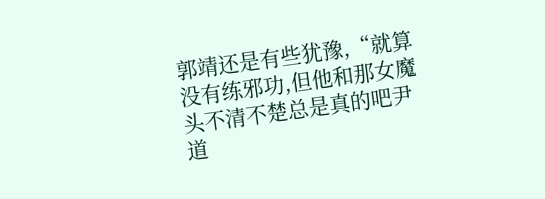郭靖还是有些犹豫,“就算没有练邪功,但他和那女魔头不清不楚总是真的吧尹道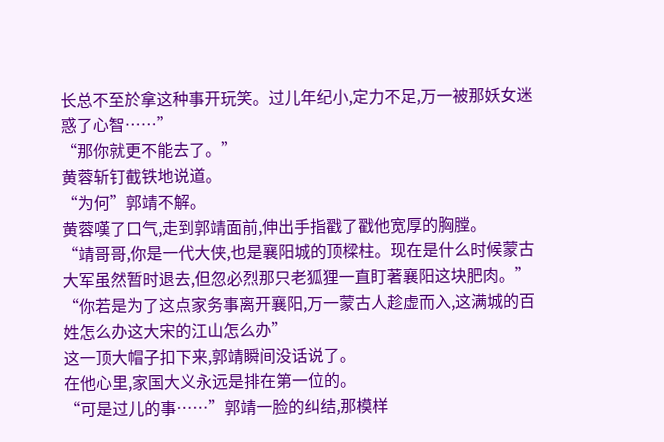长总不至於拿这种事开玩笑。过儿年纪小,定力不足,万一被那妖女迷惑了心智……”
“那你就更不能去了。”
黄蓉斩钉截铁地说道。
“为何”郭靖不解。
黄蓉嘆了口气,走到郭靖面前,伸出手指戳了戳他宽厚的胸膛。
“靖哥哥,你是一代大侠,也是襄阳城的顶樑柱。现在是什么时候蒙古大军虽然暂时退去,但忽必烈那只老狐狸一直盯著襄阳这块肥肉。”
“你若是为了这点家务事离开襄阳,万一蒙古人趁虚而入,这满城的百姓怎么办这大宋的江山怎么办”
这一顶大帽子扣下来,郭靖瞬间没话说了。
在他心里,家国大义永远是排在第一位的。
“可是过儿的事……”郭靖一脸的纠结,那模样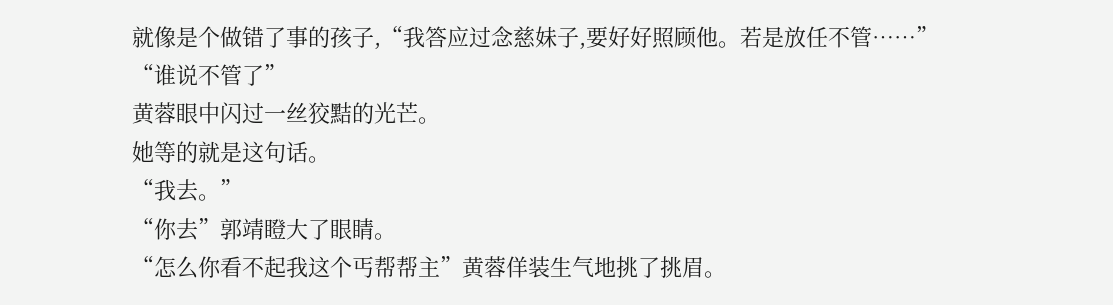就像是个做错了事的孩子,“我答应过念慈妹子,要好好照顾他。若是放任不管……”
“谁说不管了”
黄蓉眼中闪过一丝狡黠的光芒。
她等的就是这句话。
“我去。”
“你去”郭靖瞪大了眼睛。
“怎么你看不起我这个丐帮帮主”黄蓉佯装生气地挑了挑眉。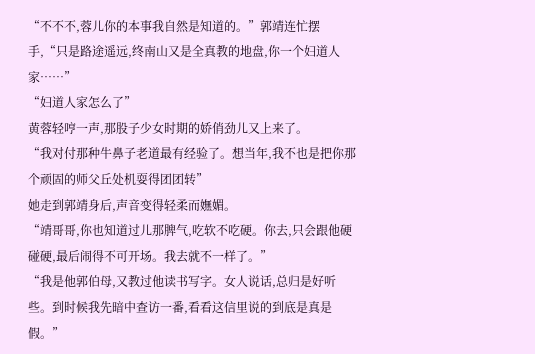“不不不,蓉儿你的本事我自然是知道的。”郭靖连忙摆手,“只是路途遥远,终南山又是全真教的地盘,你一个妇道人家……”
“妇道人家怎么了”
黄蓉轻哼一声,那股子少女时期的娇俏劲儿又上来了。
“我对付那种牛鼻子老道最有经验了。想当年,我不也是把你那个顽固的师父丘处机耍得团团转”
她走到郭靖身后,声音变得轻柔而嫵媚。
“靖哥哥,你也知道过儿那脾气,吃软不吃硬。你去,只会跟他硬碰硬,最后闹得不可开场。我去就不一样了。”
“我是他郭伯母,又教过他读书写字。女人说话,总归是好听些。到时候我先暗中查访一番,看看这信里说的到底是真是假。”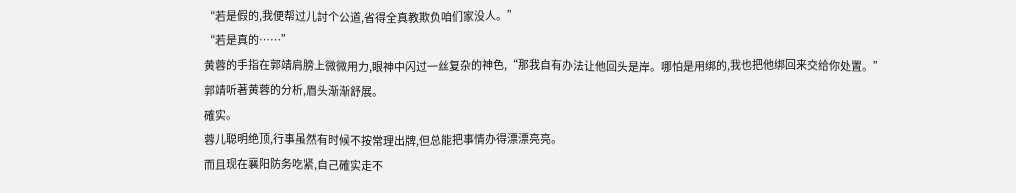“若是假的,我便帮过儿討个公道,省得全真教欺负咱们家没人。”
“若是真的……”
黄蓉的手指在郭靖肩膀上微微用力,眼神中闪过一丝复杂的神色,“那我自有办法让他回头是岸。哪怕是用绑的,我也把他绑回来交给你处置。”
郭靖听著黄蓉的分析,眉头渐渐舒展。
確实。
蓉儿聪明绝顶,行事虽然有时候不按常理出牌,但总能把事情办得漂漂亮亮。
而且现在襄阳防务吃紧,自己確实走不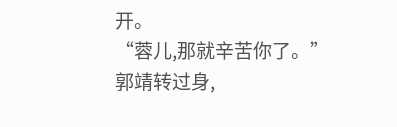开。
“蓉儿,那就辛苦你了。”
郭靖转过身,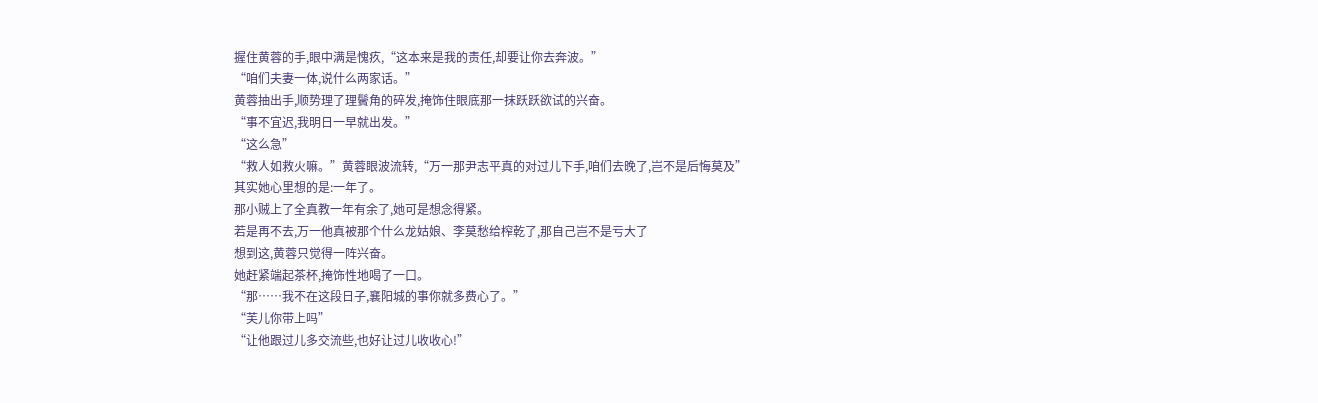握住黄蓉的手,眼中满是愧疚,“这本来是我的责任,却要让你去奔波。”
“咱们夫妻一体,说什么两家话。”
黄蓉抽出手,顺势理了理鬢角的碎发,掩饰住眼底那一抹跃跃欲试的兴奋。
“事不宜迟,我明日一早就出发。”
“这么急”
“救人如救火嘛。”黄蓉眼波流转,“万一那尹志平真的对过儿下手,咱们去晚了,岂不是后悔莫及”
其实她心里想的是:一年了。
那小贼上了全真教一年有余了,她可是想念得紧。
若是再不去,万一他真被那个什么龙姑娘、李莫愁给榨乾了,那自己岂不是亏大了
想到这,黄蓉只觉得一阵兴奋。
她赶紧端起茶杯,掩饰性地喝了一口。
“那……我不在这段日子,襄阳城的事你就多费心了。”
“芙儿你带上吗”
“让他跟过儿多交流些,也好让过儿收收心!”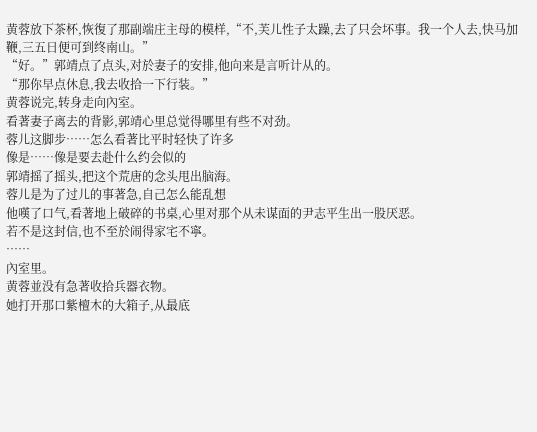黄蓉放下茶杯,恢復了那副端庄主母的模样,“不,芙儿性子太躁,去了只会坏事。我一个人去,快马加鞭,三五日便可到终南山。”
“好。”郭靖点了点头,对於妻子的安排,他向来是言听计从的。
“那你早点休息,我去收拾一下行装。”
黄蓉说完,转身走向內室。
看著妻子离去的背影,郭靖心里总觉得哪里有些不对劲。
蓉儿这脚步……怎么看著比平时轻快了许多
像是……像是要去赴什么约会似的
郭靖摇了摇头,把这个荒唐的念头甩出脑海。
蓉儿是为了过儿的事著急,自己怎么能乱想
他嘆了口气,看著地上破碎的书桌,心里对那个从未谋面的尹志平生出一股厌恶。
若不是这封信,也不至於闹得家宅不寧。
……
內室里。
黄蓉並没有急著收拾兵器衣物。
她打开那口紫檀木的大箱子,从最底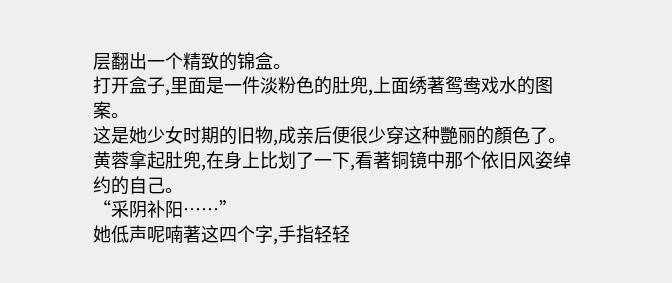层翻出一个精致的锦盒。
打开盒子,里面是一件淡粉色的肚兜,上面绣著鸳鸯戏水的图案。
这是她少女时期的旧物,成亲后便很少穿这种艷丽的顏色了。
黄蓉拿起肚兜,在身上比划了一下,看著铜镜中那个依旧风姿绰约的自己。
“采阴补阳……”
她低声呢喃著这四个字,手指轻轻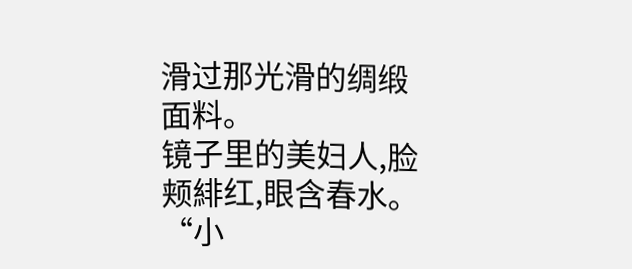滑过那光滑的绸缎面料。
镜子里的美妇人,脸颊緋红,眼含春水。
“小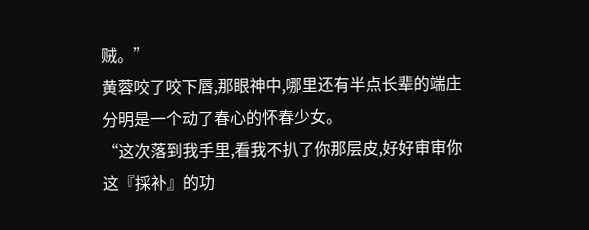贼。”
黄蓉咬了咬下唇,那眼神中,哪里还有半点长辈的端庄
分明是一个动了春心的怀春少女。
“这次落到我手里,看我不扒了你那层皮,好好审审你这『採补』的功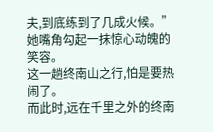夫,到底练到了几成火候。”
她嘴角勾起一抹惊心动魄的笑容。
这一趟终南山之行,怕是要热闹了。
而此时,远在千里之外的终南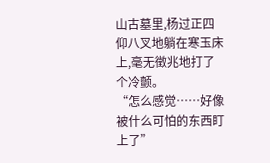山古墓里,杨过正四仰八叉地躺在寒玉床上,毫无徵兆地打了个冷颤。
“怎么感觉……好像被什么可怕的东西盯上了”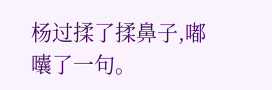杨过揉了揉鼻子,嘟囔了一句。